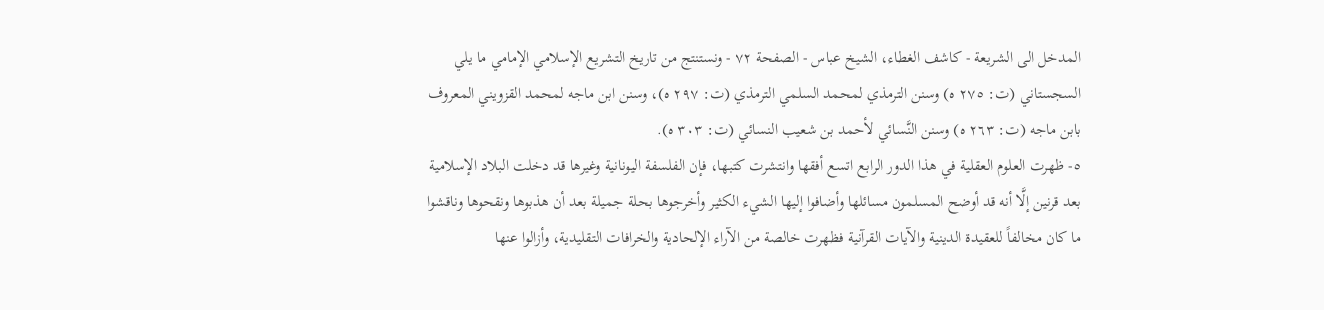المدخل الى الشريعة - كاشف الغطاء، الشيخ عباس - الصفحة ٧٢ - ونستنتج من تاريخ التشريع الإسلامي الإمامي ما يلي
السجستاني (ت: ٢٧٥ ه) وسنن الترمذي لمحمد السلمي الترمذي (ت: ٢٩٧ ه)، وسنن ابن ماجه لمحمد القزويني المعروف بابن ماجه (ت: ٢٦٣ ه) وسنن النَّسائي لأحمد بن شعيب النسائي (ت: ٣٠٣ ه).
٥- ظهرت العلوم العقلية في هذا الدور الرابع اتسع أفقها وانتشرت كتبها، فإن الفلسفة اليونانية وغيرها قد دخلت البلاد الإسلامية بعد قرنين إلَّا أنه قد أوضح المسلمون مسائلها وأضافوا إليها الشيء الكثير وأخرجوها بحلة جميلة بعد أن هذبوها ونقحوها وناقشوا ما كان مخالفاً للعقيدة الدينية والآيات القرآنية فظهرت خالصة من الآراء الإلحادية والخرافات التقليدية، وأزالوا عنها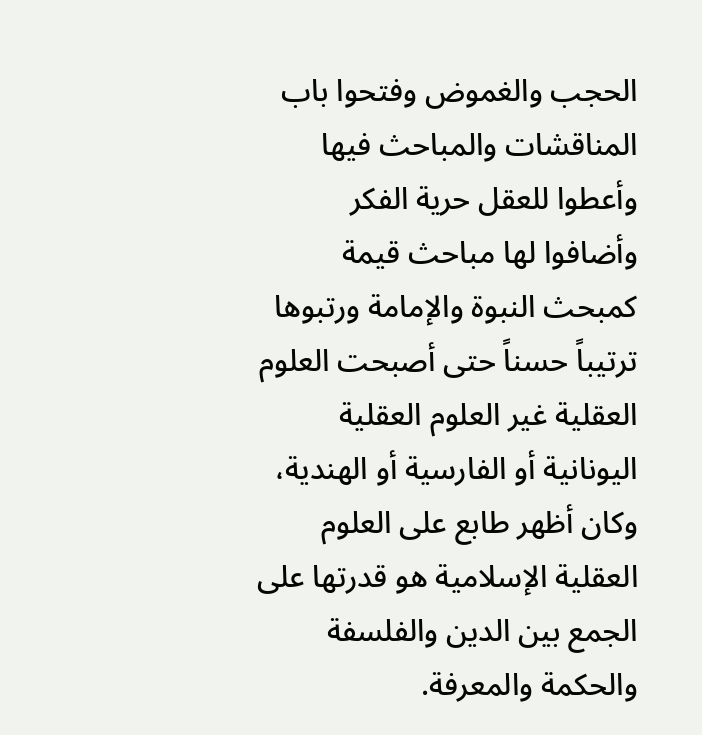الحجب والغموض وفتحوا باب المناقشات والمباحث فيها وأعطوا للعقل حرية الفكر وأضافوا لها مباحث قيمة كمبحث النبوة والإمامة ورتبوها ترتيباً حسناً حتى أصبحت العلوم العقلية غير العلوم العقلية اليونانية أو الفارسية أو الهندية، وكان أظهر طابع على العلوم العقلية الإسلامية هو قدرتها على الجمع بين الدين والفلسفة والحكمة والمعرفة.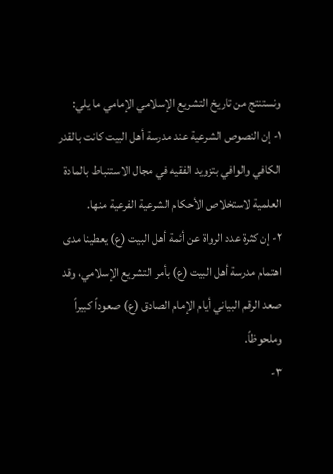ونستنتج من تاريخ التشريع الإسلامي الإمامي ما يلي:
١- إن النصوص الشرعية عند مدرسة أهل البيت كانت بالقدر الكافي والوافي بتزويد الفقيه في مجال الاستنباط بالمادة العلمية لاستخلاص الأحكام الشرعية الفرعية منها.
٢- إن كثرة عدد الرواة عن أئمة أهل البيت (ع) يعطينا مدى اهتمام مدرسة أهل البيت (ع) بأمر التشريع الإسلامي، وقد صعد الرقم البياني أيام الإمام الصادق (ع) صعوداً كبيراً وملحوظاً.
٣-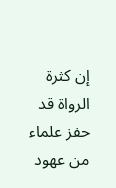إن كثرة الرواة قد حفز علماء من عهود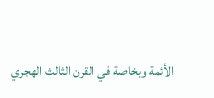الأئمة وبخاصة في القرن الثالث الهجري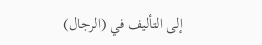إلى التأليف في (الرجال)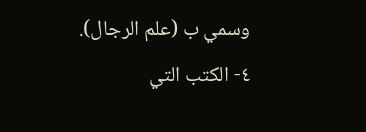وسمي ب (علم الرجال).
٤- الكتب التي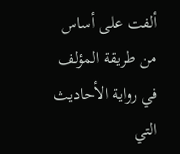ألفت على أساس من طريقة المؤلف في رواية الأحاديث التي